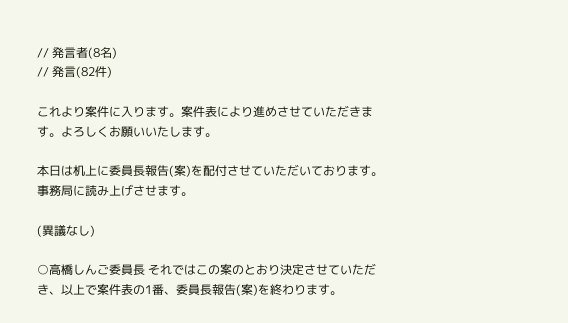// 発言者(8名)
// 発言(82件)

これより案件に入ります。案件表により進めさせていただきます。よろしくお願いいたします。

本日は机上に委員長報告(案)を配付させていただいております。 事務局に読み上げさせます。

(異議なし)

○高橋しんご委員長 それではこの案のとおり決定させていただき、以上で案件表の1番、委員長報告(案)を終わります。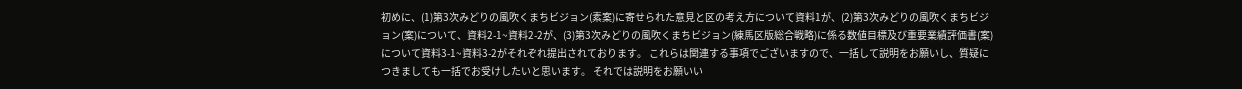初めに、(1)第3次みどりの風吹くまちビジョン(素案)に寄せられた意見と区の考え方について資料1が、(2)第3次みどりの風吹くまちビジョン(案)について、資料2-1~資料2-2が、(3)第3次みどりの風吹くまちビジョン(練馬区版総合戦略)に係る数値目標及び重要業績評価書(案)について資料3-1~資料3-2がそれぞれ提出されております。 これらは関連する事項でございますので、一括して説明をお願いし、質疑につきましても一括でお受けしたいと思います。 それでは説明をお願いい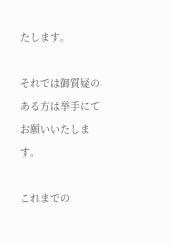たします。

それでは御質疑のある方は挙手にてお願いいたします。

これまでの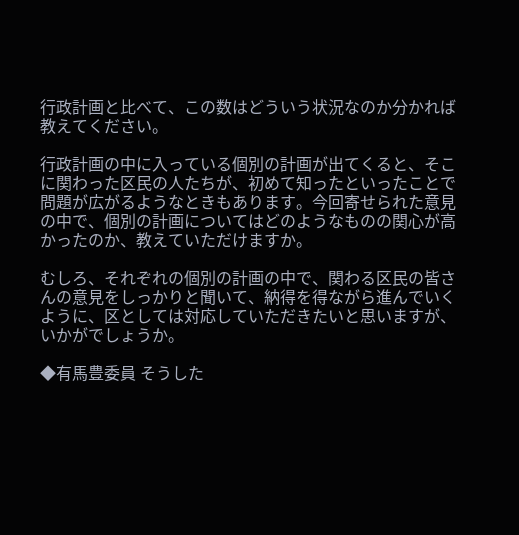行政計画と比べて、この数はどういう状況なのか分かれば教えてください。

行政計画の中に入っている個別の計画が出てくると、そこに関わった区民の人たちが、初めて知ったといったことで問題が広がるようなときもあります。今回寄せられた意見の中で、個別の計画についてはどのようなものの関心が高かったのか、教えていただけますか。

むしろ、それぞれの個別の計画の中で、関わる区民の皆さんの意見をしっかりと聞いて、納得を得ながら進んでいくように、区としては対応していただきたいと思いますが、いかがでしょうか。

◆有馬豊委員 そうした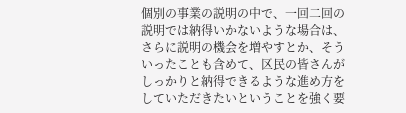個別の事業の説明の中で、一回二回の説明では納得いかないような場合は、さらに説明の機会を増やすとか、そういったことも含めて、区民の皆さんがしっかりと納得できるような進め方をしていただきたいということを強く要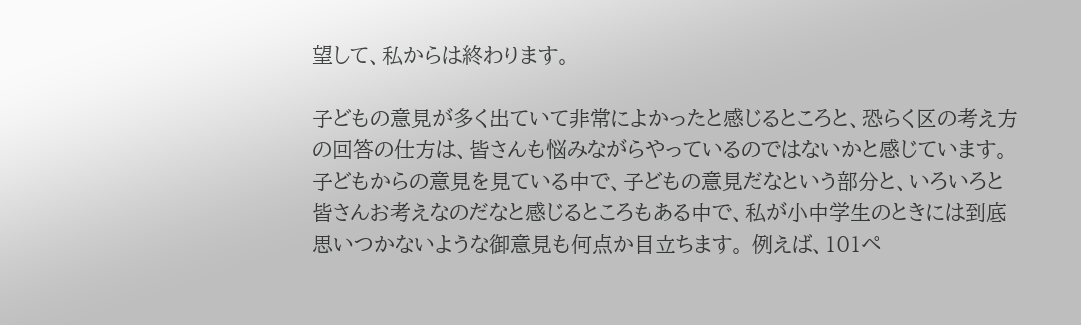望して、私からは終わります。

子どもの意見が多く出ていて非常によかったと感じるところと、恐らく区の考え方の回答の仕方は、皆さんも悩みながらやっているのではないかと感じています。子どもからの意見を見ている中で、子どもの意見だなという部分と、いろいろと皆さんお考えなのだなと感じるところもある中で、私が小中学生のときには到底思いつかないような御意見も何点か目立ちます。 例えば、101ペ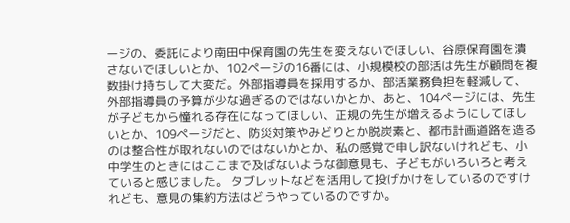ージの、委託により南田中保育園の先生を変えないでほしい、谷原保育園を潰さないでほしいとか、102ページの16番には、小規模校の部活は先生が顧問を複数掛け持ちして大変だ。外部指導員を採用するか、部活業務負担を軽減して、外部指導員の予算が少な過ぎるのではないかとか、あと、104ページには、先生が子どもから憧れる存在になってほしい、正規の先生が増えるようにしてほしいとか、109ページだと、防災対策やみどりとか脱炭素と、都市計画道路を造るのは整合性が取れないのではないかとか、私の感覚で申し訳ないけれども、小中学生のときにはここまで及ばないような御意見も、子どもがいろいろと考えていると感じました。 タブレットなどを活用して投げかけをしているのですけれども、意見の集約方法はどうやっているのですか。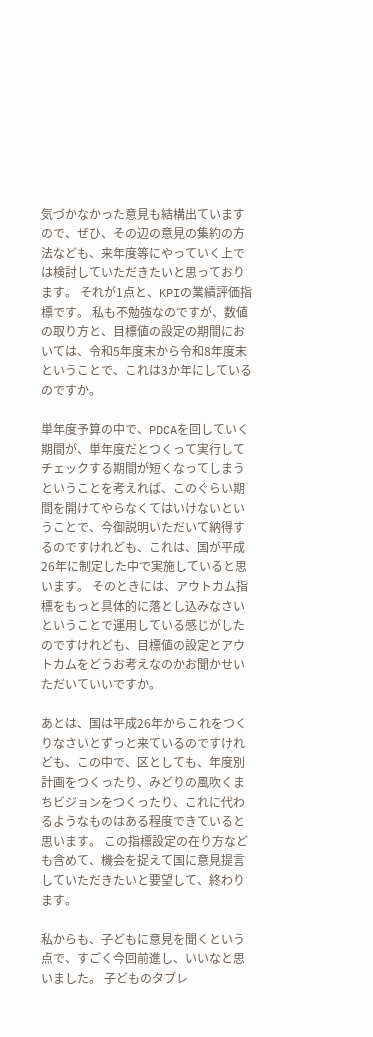気づかなかった意見も結構出ていますので、ぜひ、その辺の意見の集約の方法なども、来年度等にやっていく上では検討していただきたいと思っております。 それが1点と、KPIの業績評価指標です。 私も不勉強なのですが、数値の取り方と、目標値の設定の期間においては、令和5年度末から令和8年度末ということで、これは3か年にしているのですか。

単年度予算の中で、PDCAを回していく期間が、単年度だとつくって実行してチェックする期間が短くなってしまうということを考えれば、このぐらい期間を開けてやらなくてはいけないということで、今御説明いただいて納得するのですけれども、これは、国が平成26年に制定した中で実施していると思います。 そのときには、アウトカム指標をもっと具体的に落とし込みなさいということで運用している感じがしたのですけれども、目標値の設定とアウトカムをどうお考えなのかお聞かせいただいていいですか。

あとは、国は平成26年からこれをつくりなさいとずっと来ているのですけれども、この中で、区としても、年度別計画をつくったり、みどりの風吹くまちビジョンをつくったり、これに代わるようなものはある程度できていると思います。 この指標設定の在り方なども含めて、機会を捉えて国に意見提言していただきたいと要望して、終わります。

私からも、子どもに意見を聞くという点で、すごく今回前進し、いいなと思いました。 子どものタブレ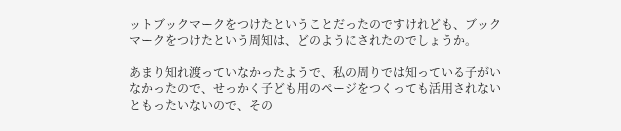ットブックマークをつけたということだったのですけれども、ブックマークをつけたという周知は、どのようにされたのでしょうか。

あまり知れ渡っていなかったようで、私の周りでは知っている子がいなかったので、せっかく子ども用のページをつくっても活用されないともったいないので、その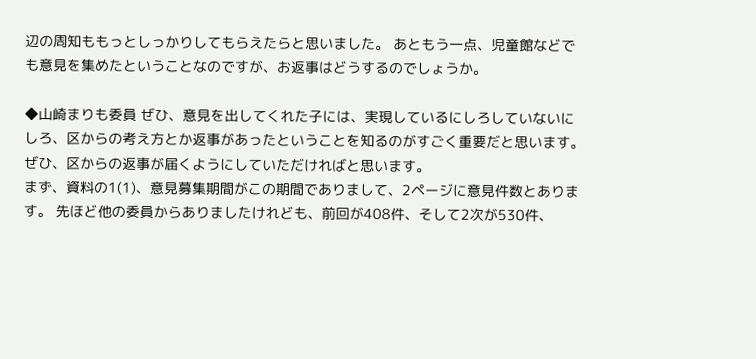辺の周知ももっとしっかりしてもらえたらと思いました。 あともう一点、児童館などでも意見を集めたということなのですが、お返事はどうするのでしょうか。

◆山崎まりも委員 ぜひ、意見を出してくれた子には、実現しているにしろしていないにしろ、区からの考え方とか返事があったということを知るのがすごく重要だと思います。ぜひ、区からの返事が届くようにしていただければと思います。
まず、資料の1(1)、意見募集期間がこの期間でありまして、2ページに意見件数とあります。 先ほど他の委員からありましたけれども、前回が408件、そして2次が530件、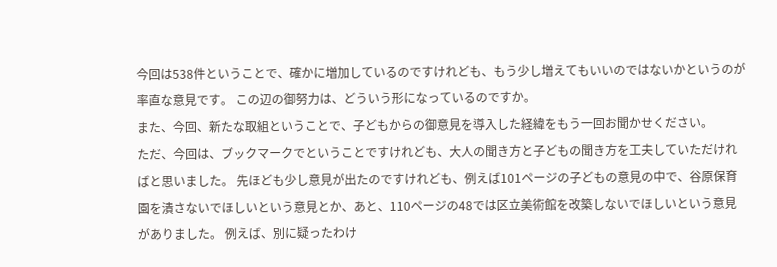今回は538件ということで、確かに増加しているのですけれども、もう少し増えてもいいのではないかというのが率直な意見です。 この辺の御努力は、どういう形になっているのですか。
また、今回、新たな取組ということで、子どもからの御意見を導入した経緯をもう一回お聞かせください。
ただ、今回は、ブックマークでということですけれども、大人の聞き方と子どもの聞き方を工夫していただければと思いました。 先ほども少し意見が出たのですけれども、例えば101ページの子どもの意見の中で、谷原保育園を潰さないでほしいという意見とか、あと、110ページの48では区立美術館を改築しないでほしいという意見がありました。 例えば、別に疑ったわけ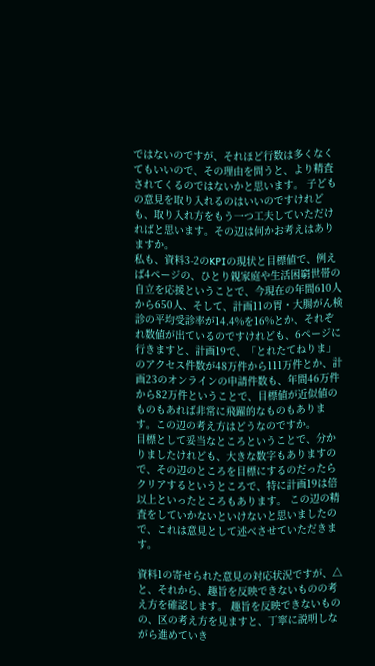ではないのですが、それほど行数は多くなくてもいいので、その理由を問うと、より精査されてくるのではないかと思います。 子どもの意見を取り入れるのはいいのですけれども、取り入れ方をもう一つ工夫していただければと思います。その辺は何かお考えはありますか。
私も、資料3-2のKPIの現状と目標値で、例えば4ページの、ひとり親家庭や生活困窮世帯の自立を応援ということで、今現在の年間610人から650人、そして、計画11の胃・大腸がん検診の平均受診率が14.4%を16%とか、それぞれ数値が出ているのですけれども、6ページに行きますと、計画19で、「とれたてねりま」のアクセス件数が48万件から111万件とか、計画23のオンラインの申請件数も、年間46万件から82万件ということで、目標値が近似値のものもあれば非常に飛躍的なものもあります。この辺の考え方はどうなのですか。
目標として妥当なところということで、分かりましたけれども、大きな数字もありますので、その辺のところを目標にするのだったらクリアするというところで、特に計画19は倍以上といったところもあります。 この辺の精査をしていかないといけないと思いましたので、これは意見として述べさせていただきます。

資料1の寄せられた意見の対応状況ですが、△と、それから、趣旨を反映できないものの考え方を確認します。 趣旨を反映できないものの、区の考え方を見ますと、丁寧に説明しながら進めていき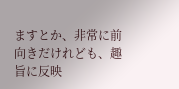ますとか、非常に前向きだけれども、趣旨に反映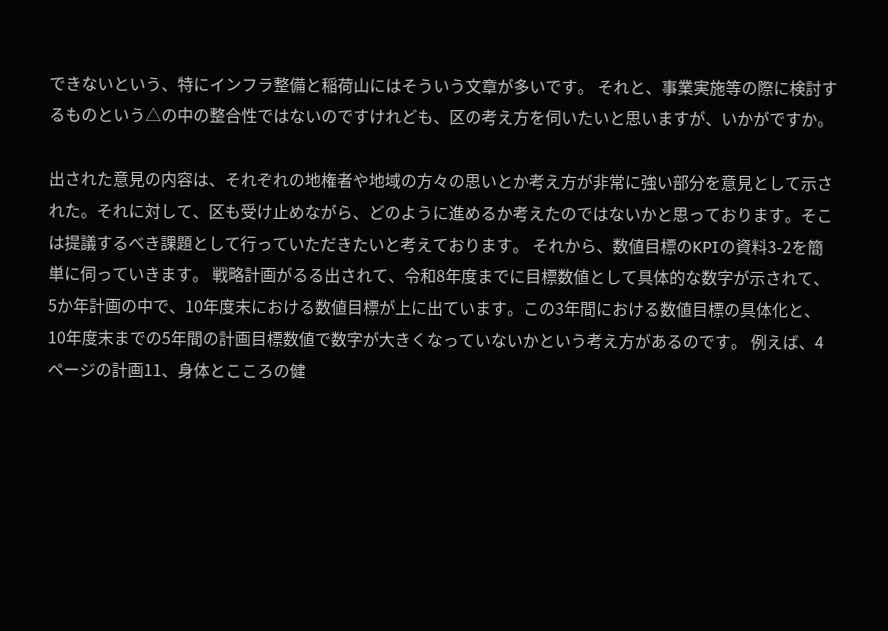できないという、特にインフラ整備と稲荷山にはそういう文章が多いです。 それと、事業実施等の際に検討するものという△の中の整合性ではないのですけれども、区の考え方を伺いたいと思いますが、いかがですか。

出された意見の内容は、それぞれの地権者や地域の方々の思いとか考え方が非常に強い部分を意見として示された。それに対して、区も受け止めながら、どのように進めるか考えたのではないかと思っております。そこは提議するべき課題として行っていただきたいと考えております。 それから、数値目標のKPIの資料3-2を簡単に伺っていきます。 戦略計画がるる出されて、令和8年度までに目標数値として具体的な数字が示されて、5か年計画の中で、10年度末における数値目標が上に出ています。この3年間における数値目標の具体化と、10年度末までの5年間の計画目標数値で数字が大きくなっていないかという考え方があるのです。 例えば、4ページの計画11、身体とこころの健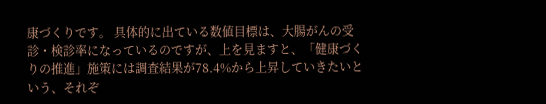康づくりです。 具体的に出ている数値目標は、大腸がんの受診・検診率になっているのですが、上を見ますと、「健康づくりの推進」施策には調査結果が78.4%から上昇していきたいという、それぞ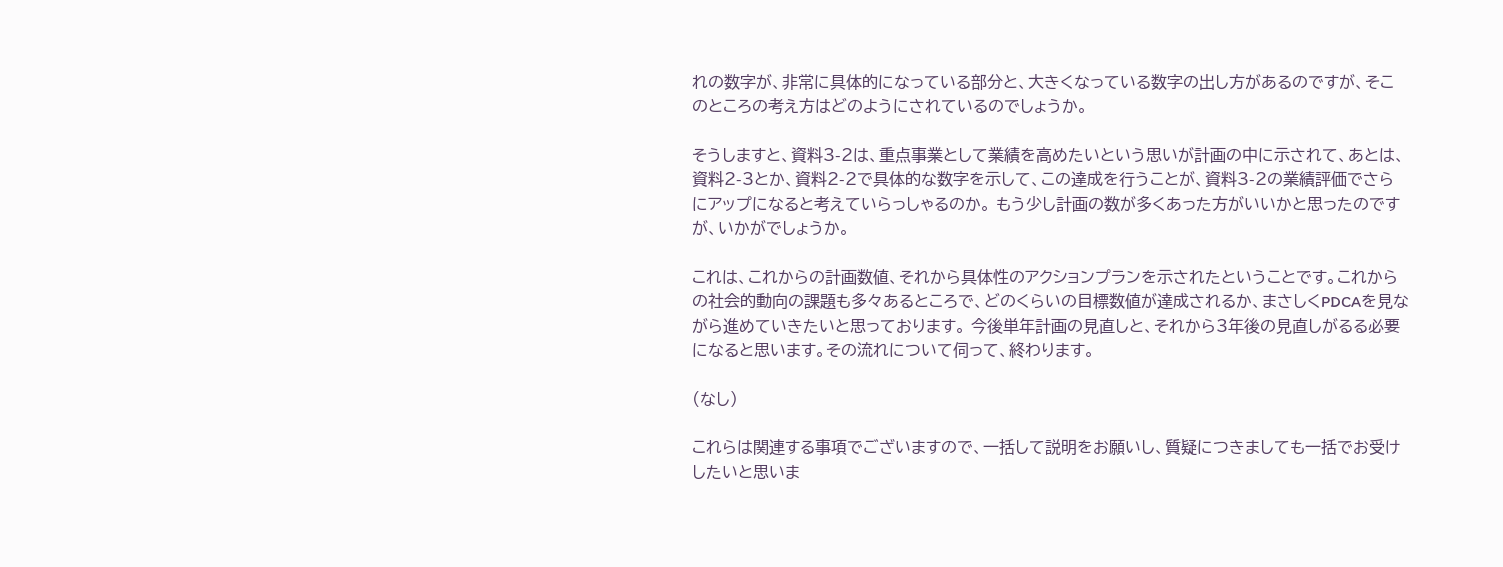れの数字が、非常に具体的になっている部分と、大きくなっている数字の出し方があるのですが、そこのところの考え方はどのようにされているのでしょうか。

そうしますと、資料3-2は、重点事業として業績を高めたいという思いが計画の中に示されて、あとは、資料2-3とか、資料2-2で具体的な数字を示して、この達成を行うことが、資料3-2の業績評価でさらにアップになると考えていらっしゃるのか。 もう少し計画の数が多くあった方がいいかと思ったのですが、いかがでしょうか。

これは、これからの計画数値、それから具体性のアクションプランを示されたということです。これからの社会的動向の課題も多々あるところで、どのくらいの目標数値が達成されるか、まさしくPDCAを見ながら進めていきたいと思っております。 今後単年計画の見直しと、それから3年後の見直しがるる必要になると思います。その流れについて伺って、終わります。

(なし)

これらは関連する事項でございますので、一括して説明をお願いし、質疑につきましても一括でお受けしたいと思いま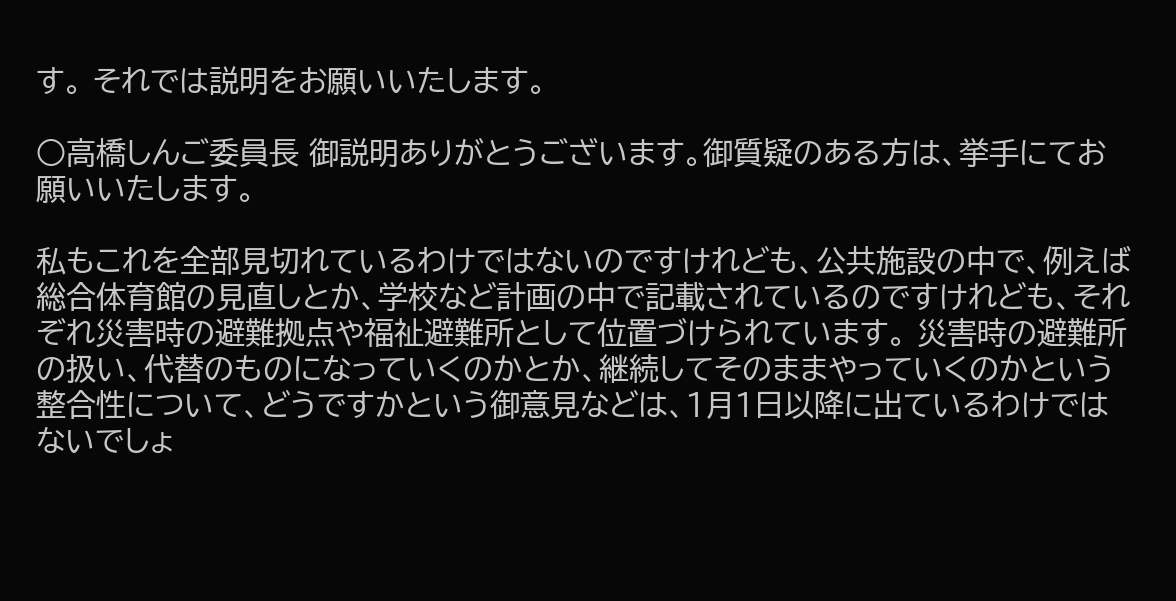す。 それでは説明をお願いいたします。

○高橋しんご委員長 御説明ありがとうございます。御質疑のある方は、挙手にてお願いいたします。

私もこれを全部見切れているわけではないのですけれども、公共施設の中で、例えば総合体育館の見直しとか、学校など計画の中で記載されているのですけれども、それぞれ災害時の避難拠点や福祉避難所として位置づけられています。 災害時の避難所の扱い、代替のものになっていくのかとか、継続してそのままやっていくのかという整合性について、どうですかという御意見などは、1月1日以降に出ているわけではないでしょ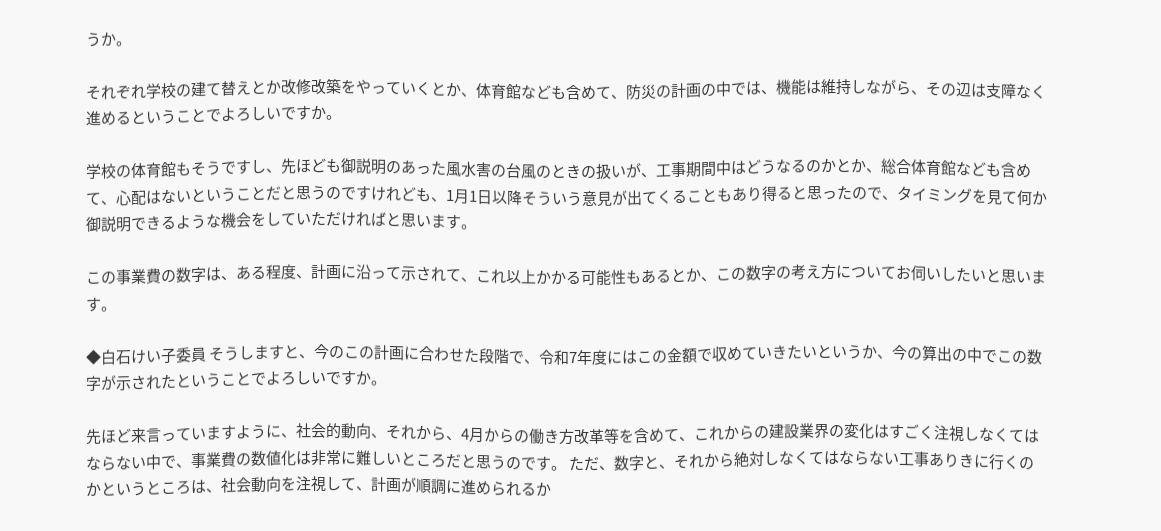うか。

それぞれ学校の建て替えとか改修改築をやっていくとか、体育館なども含めて、防災の計画の中では、機能は維持しながら、その辺は支障なく進めるということでよろしいですか。

学校の体育館もそうですし、先ほども御説明のあった風水害の台風のときの扱いが、工事期間中はどうなるのかとか、総合体育館なども含めて、心配はないということだと思うのですけれども、1月1日以降そういう意見が出てくることもあり得ると思ったので、タイミングを見て何か御説明できるような機会をしていただければと思います。

この事業費の数字は、ある程度、計画に沿って示されて、これ以上かかる可能性もあるとか、この数字の考え方についてお伺いしたいと思います。

◆白石けい子委員 そうしますと、今のこの計画に合わせた段階で、令和7年度にはこの金額で収めていきたいというか、今の算出の中でこの数字が示されたということでよろしいですか。

先ほど来言っていますように、社会的動向、それから、4月からの働き方改革等を含めて、これからの建設業界の変化はすごく注視しなくてはならない中で、事業費の数値化は非常に難しいところだと思うのです。 ただ、数字と、それから絶対しなくてはならない工事ありきに行くのかというところは、社会動向を注視して、計画が順調に進められるか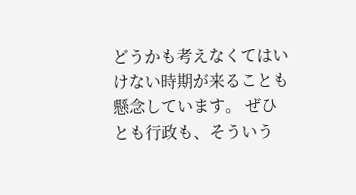どうかも考えなくてはいけない時期が来ることも懸念しています。 ぜひとも行政も、そういう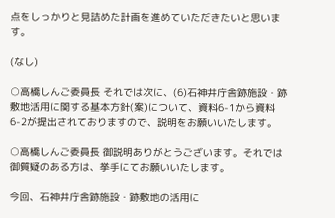点をしっかりと見詰めた計画を進めていただきたいと思います。

(なし)

○高橋しんご委員長 それでは次に、(6)石神井庁舎跡施設・跡敷地活用に関する基本方針(案)について、資料6-1から資料6-2が提出されておりますので、説明をお願いいたします。

○高橋しんご委員長 御説明ありがとうございます。それでは御質疑のある方は、挙手にてお願いいたします。

今回、石神井庁舎跡施設・跡敷地の活用に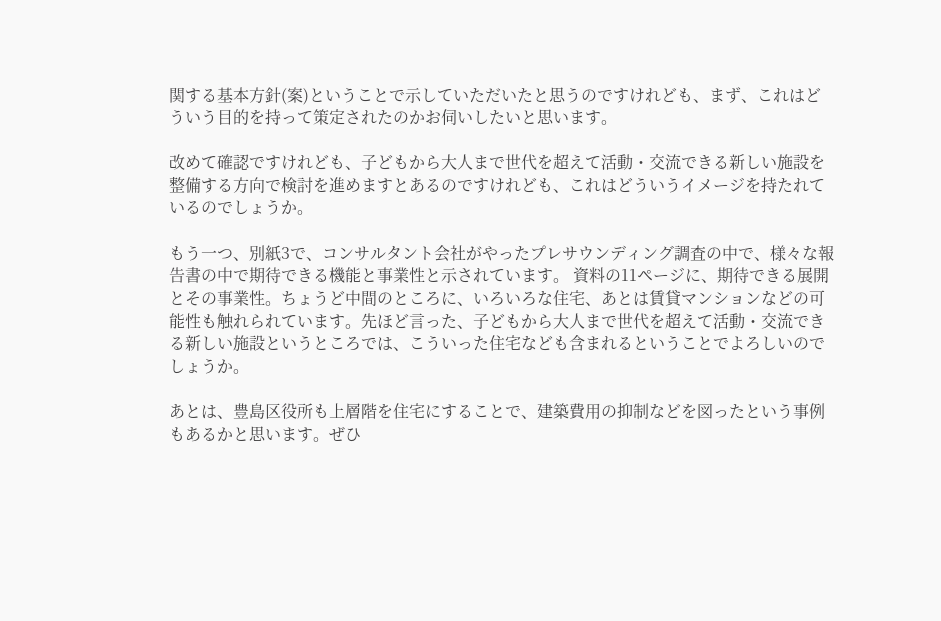関する基本方針(案)ということで示していただいたと思うのですけれども、まず、これはどういう目的を持って策定されたのかお伺いしたいと思います。

改めて確認ですけれども、子どもから大人まで世代を超えて活動・交流できる新しい施設を整備する方向で検討を進めますとあるのですけれども、これはどういうイメージを持たれているのでしょうか。

もう一つ、別紙3で、コンサルタント会社がやったプレサウンディング調査の中で、様々な報告書の中で期待できる機能と事業性と示されています。 資料の11ページに、期待できる展開とその事業性。ちょうど中間のところに、いろいろな住宅、あとは賃貸マンションなどの可能性も触れられています。先ほど言った、子どもから大人まで世代を超えて活動・交流できる新しい施設というところでは、こういった住宅なども含まれるということでよろしいのでしょうか。

あとは、豊島区役所も上層階を住宅にすることで、建築費用の抑制などを図ったという事例もあるかと思います。ぜひ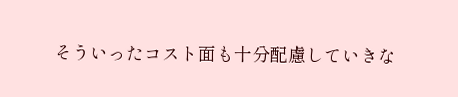そういったコスト面も十分配慮していきな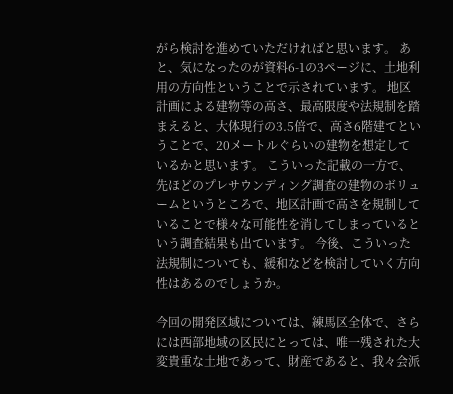がら検討を進めていただければと思います。 あと、気になったのが資料6-1の3ページに、土地利用の方向性ということで示されています。 地区計画による建物等の高さ、最高限度や法規制を踏まえると、大体現行の3.5倍で、高さ6階建てということで、20メートルぐらいの建物を想定しているかと思います。 こういった記載の一方で、先ほどのプレサウンディング調査の建物のボリュームというところで、地区計画で高さを規制していることで様々な可能性を消してしまっているという調査結果も出ています。 今後、こういった法規制についても、緩和などを検討していく方向性はあるのでしょうか。

今回の開発区域については、練馬区全体で、さらには西部地域の区民にとっては、唯一残された大変貴重な土地であって、財産であると、我々会派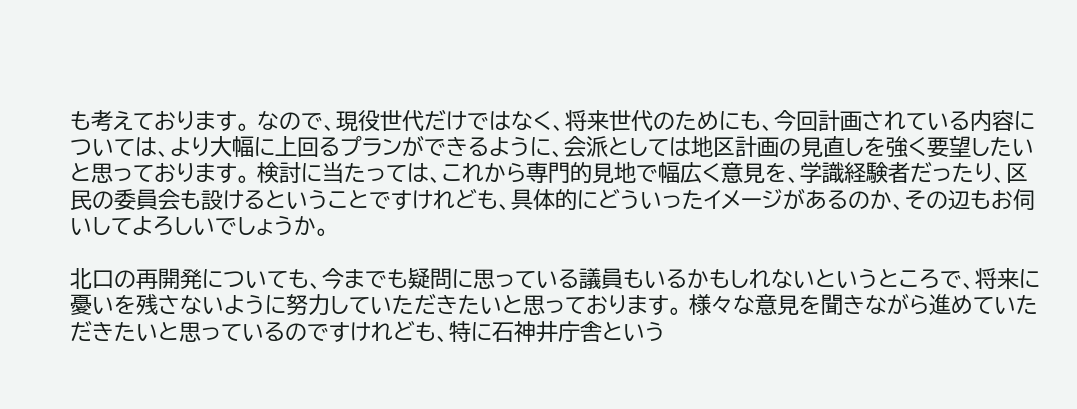も考えております。 なので、現役世代だけではなく、将来世代のためにも、今回計画されている内容については、より大幅に上回るプランができるように、会派としては地区計画の見直しを強く要望したいと思っております。 検討に当たっては、これから専門的見地で幅広く意見を、学識経験者だったり、区民の委員会も設けるということですけれども、具体的にどういったイメージがあるのか、その辺もお伺いしてよろしいでしょうか。

北口の再開発についても、今までも疑問に思っている議員もいるかもしれないというところで、将来に憂いを残さないように努力していただきたいと思っております。 様々な意見を聞きながら進めていただきたいと思っているのですけれども、特に石神井庁舎という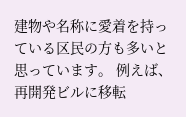建物や名称に愛着を持っている区民の方も多いと思っています。 例えば、再開発ビルに移転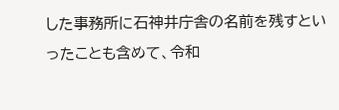した事務所に石神井庁舎の名前を残すといったことも含めて、令和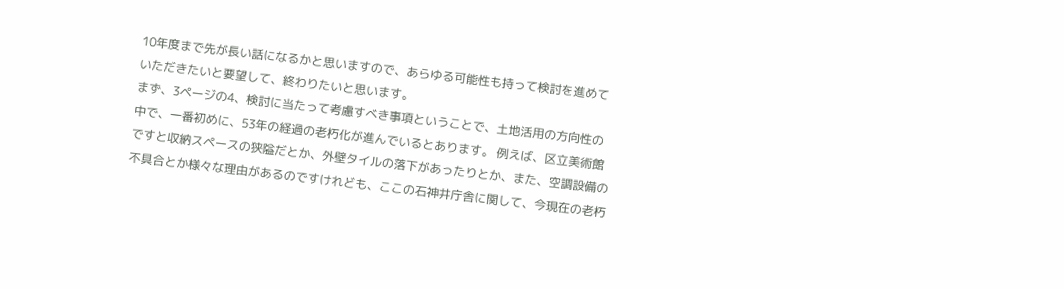10年度まで先が長い話になるかと思いますので、あらゆる可能性も持って検討を進めていただきたいと要望して、終わりたいと思います。
まず、3ページの4、検討に当たって考慮すべき事項ということで、土地活用の方向性の中で、一番初めに、53年の経過の老朽化が進んでいるとあります。 例えば、区立美術館ですと収納スペースの狭隘だとか、外壁タイルの落下があったりとか、また、空調設備の不具合とか様々な理由があるのですけれども、ここの石神井庁舎に関して、今現在の老朽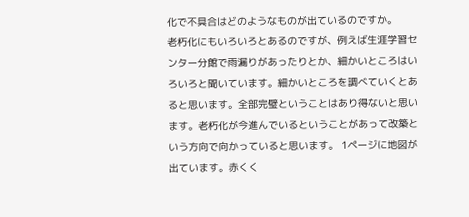化で不具合はどのようなものが出ているのですか。
老朽化にもいろいろとあるのですが、例えば生涯学習センター分館で雨漏りがあったりとか、細かいところはいろいろと聞いています。細かいところを調べていくとあると思います。全部完璧ということはあり得ないと思います。老朽化が今進んでいるということがあって改築という方向で向かっていると思います。 1ページに地図が出ています。赤くく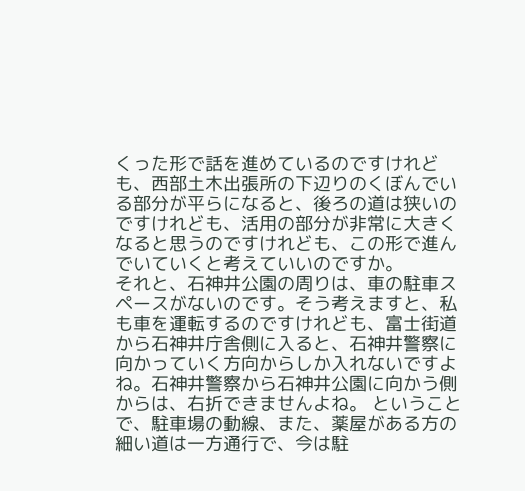くった形で話を進めているのですけれども、西部土木出張所の下辺りのくぼんでいる部分が平らになると、後ろの道は狭いのですけれども、活用の部分が非常に大きくなると思うのですけれども、この形で進んでいていくと考えていいのですか。
それと、石神井公園の周りは、車の駐車スペースがないのです。そう考えますと、私も車を運転するのですけれども、富士街道から石神井庁舎側に入ると、石神井警察に向かっていく方向からしか入れないですよね。石神井警察から石神井公園に向かう側からは、右折できませんよね。 ということで、駐車場の動線、また、薬屋がある方の細い道は一方通行で、今は駐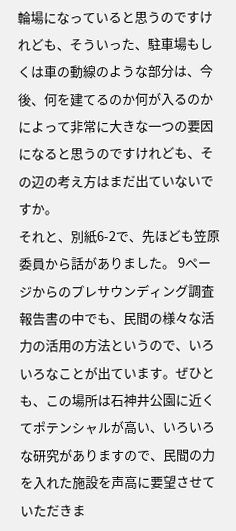輪場になっていると思うのですけれども、そういった、駐車場もしくは車の動線のような部分は、今後、何を建てるのか何が入るのかによって非常に大きな一つの要因になると思うのですけれども、その辺の考え方はまだ出ていないですか。
それと、別紙6-2で、先ほども笠原委員から話がありました。 9ページからのプレサウンディング調査報告書の中でも、民間の様々な活力の活用の方法というので、いろいろなことが出ています。ぜひとも、この場所は石神井公園に近くてポテンシャルが高い、いろいろな研究がありますので、民間の力を入れた施設を声高に要望させていただきま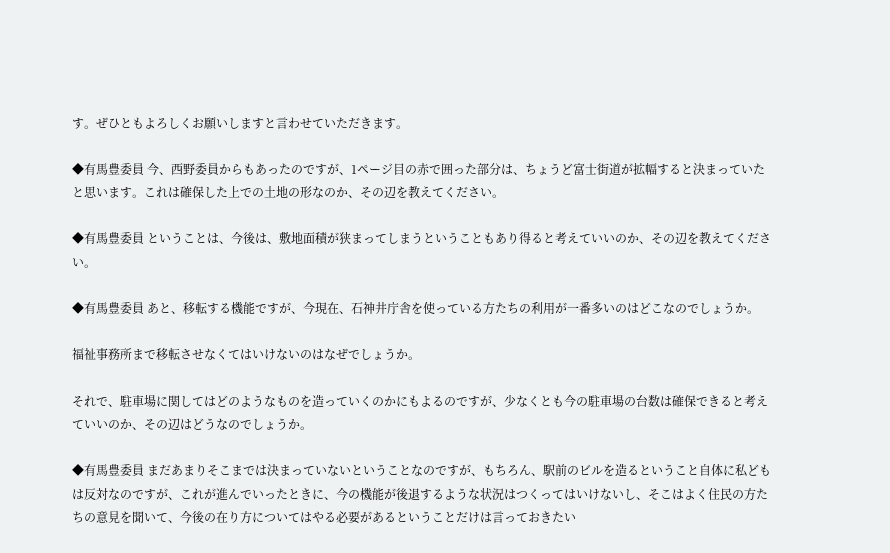す。ぜひともよろしくお願いしますと言わせていただきます。

◆有馬豊委員 今、西野委員からもあったのですが、1ページ目の赤で囲った部分は、ちょうど富士街道が拡幅すると決まっていたと思います。これは確保した上での土地の形なのか、その辺を教えてください。

◆有馬豊委員 ということは、今後は、敷地面積が狭まってしまうということもあり得ると考えていいのか、その辺を教えてください。

◆有馬豊委員 あと、移転する機能ですが、今現在、石神井庁舎を使っている方たちの利用が一番多いのはどこなのでしょうか。

福祉事務所まで移転させなくてはいけないのはなぜでしょうか。

それで、駐車場に関してはどのようなものを造っていくのかにもよるのですが、少なくとも今の駐車場の台数は確保できると考えていいのか、その辺はどうなのでしょうか。

◆有馬豊委員 まだあまりそこまでは決まっていないということなのですが、もちろん、駅前のビルを造るということ自体に私どもは反対なのですが、これが進んでいったときに、今の機能が後退するような状況はつくってはいけないし、そこはよく住民の方たちの意見を聞いて、今後の在り方についてはやる必要があるということだけは言っておきたい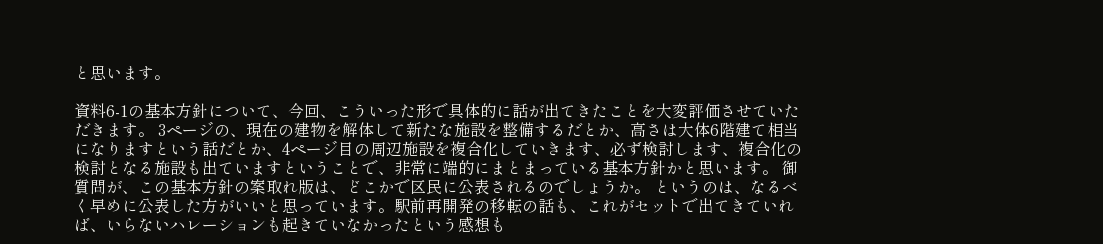と思います。

資料6-1の基本方針について、今回、こういった形で具体的に話が出てきたことを大変評価させていただきます。 3ページの、現在の建物を解体して新たな施設を整備するだとか、高さは大体6階建て相当になりますという話だとか、4ページ目の周辺施設を複合化していきます、必ず検討します、複合化の検討となる施設も出ていますということで、非常に端的にまとまっている基本方針かと思います。 御質問が、この基本方針の案取れ版は、どこかで区民に公表されるのでしょうか。 というのは、なるべく早めに公表した方がいいと思っています。駅前再開発の移転の話も、これがセットで出てきていれば、いらないハレーションも起きていなかったという感想も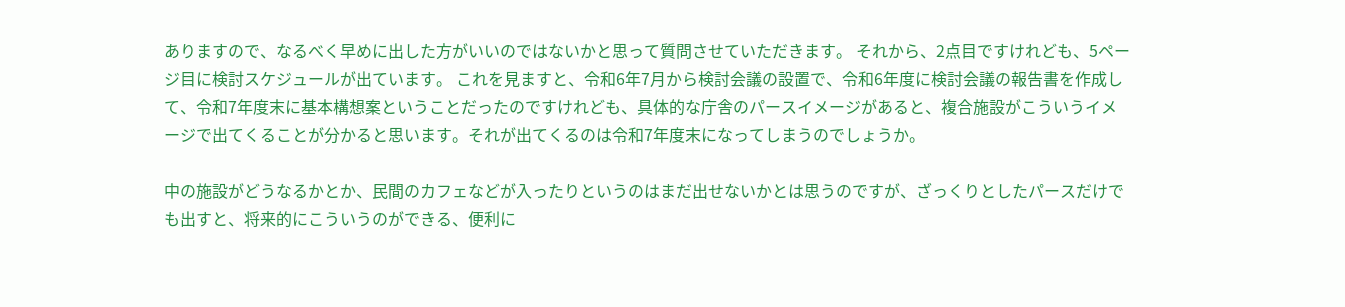ありますので、なるべく早めに出した方がいいのではないかと思って質問させていただきます。 それから、2点目ですけれども、5ページ目に検討スケジュールが出ています。 これを見ますと、令和6年7月から検討会議の設置で、令和6年度に検討会議の報告書を作成して、令和7年度末に基本構想案ということだったのですけれども、具体的な庁舎のパースイメージがあると、複合施設がこういうイメージで出てくることが分かると思います。それが出てくるのは令和7年度末になってしまうのでしょうか。

中の施設がどうなるかとか、民間のカフェなどが入ったりというのはまだ出せないかとは思うのですが、ざっくりとしたパースだけでも出すと、将来的にこういうのができる、便利に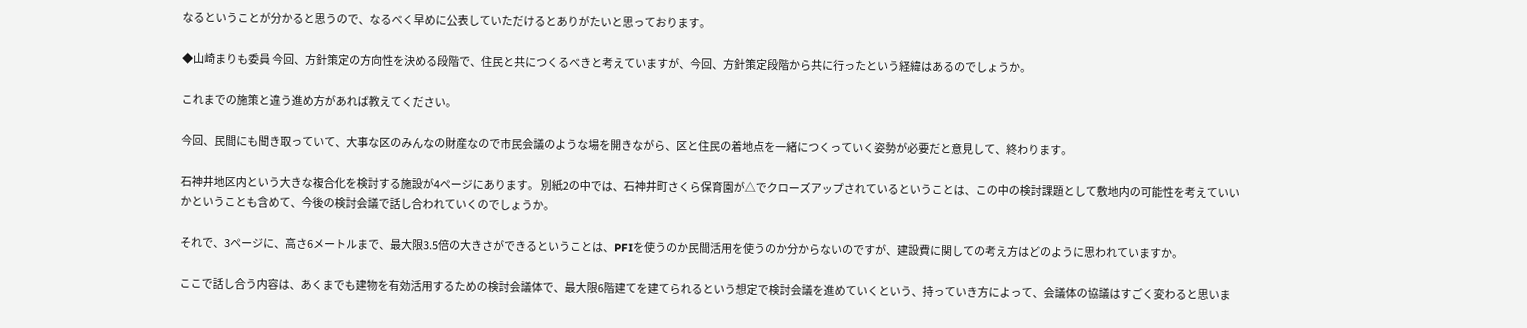なるということが分かると思うので、なるべく早めに公表していただけるとありがたいと思っております。

◆山崎まりも委員 今回、方針策定の方向性を決める段階で、住民と共につくるべきと考えていますが、今回、方針策定段階から共に行ったという経緯はあるのでしょうか。

これまでの施策と違う進め方があれば教えてください。

今回、民間にも聞き取っていて、大事な区のみんなの財産なので市民会議のような場を開きながら、区と住民の着地点を一緒につくっていく姿勢が必要だと意見して、終わります。

石神井地区内という大きな複合化を検討する施設が4ページにあります。 別紙2の中では、石神井町さくら保育園が△でクローズアップされているということは、この中の検討課題として敷地内の可能性を考えていいかということも含めて、今後の検討会議で話し合われていくのでしょうか。

それで、3ページに、高さ6メートルまで、最大限3.5倍の大きさができるということは、PFIを使うのか民間活用を使うのか分からないのですが、建設費に関しての考え方はどのように思われていますか。

ここで話し合う内容は、あくまでも建物を有効活用するための検討会議体で、最大限6階建てを建てられるという想定で検討会議を進めていくという、持っていき方によって、会議体の協議はすごく変わると思いま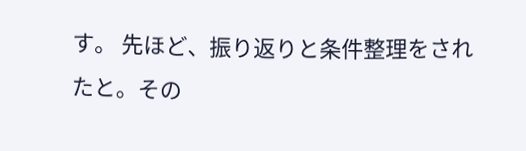す。 先ほど、振り返りと条件整理をされたと。その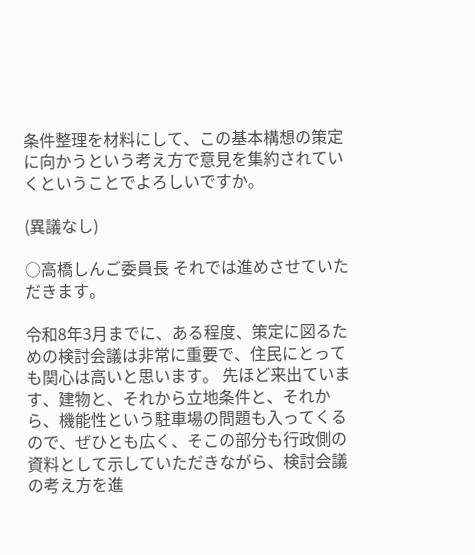条件整理を材料にして、この基本構想の策定に向かうという考え方で意見を集約されていくということでよろしいですか。

(異議なし)

○高橋しんご委員長 それでは進めさせていただきます。

令和8年3月までに、ある程度、策定に図るための検討会議は非常に重要で、住民にとっても関心は高いと思います。 先ほど来出ています、建物と、それから立地条件と、それから、機能性という駐車場の問題も入ってくるので、ぜひとも広く、そこの部分も行政側の資料として示していただきながら、検討会議の考え方を進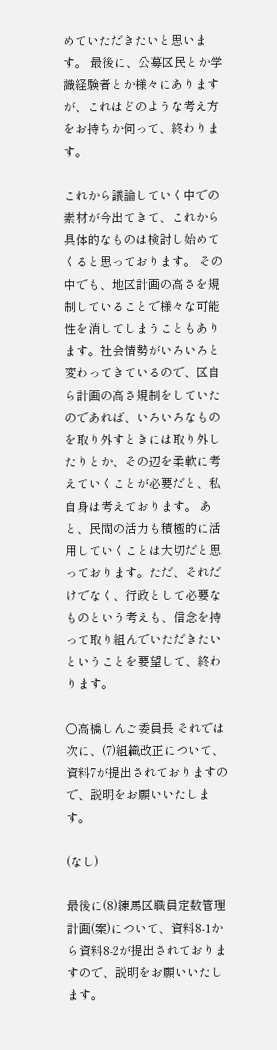めていただきたいと思います。 最後に、公募区民とか学識経験者とか様々にありますが、これはどのような考え方をお持ちか伺って、終わります。

これから議論していく中での素材が今出てきて、これから具体的なものは検討し始めてくると思っております。 その中でも、地区計画の高さを規制していることで様々な可能性を消してしまうこともあります。社会情勢がいろいろと変わってきているので、区自ら計画の高さ規制をしていたのであれば、いろいろなものを取り外すときには取り外したりとか、その辺を柔軟に考えていくことが必要だと、私自身は考えております。 あと、民間の活力も積極的に活用していくことは大切だと思っております。ただ、それだけでなく、行政として必要なものという考えも、信念を持って取り組んでいただきたいということを要望して、終わります。

○高橋しんご委員長 それでは次に、(7)組織改正について、資料7が提出されておりますので、説明をお願いいたします。

(なし)

最後に(8)練馬区職員定数管理計画(案)について、資料8-1から資料8-2が提出されておりますので、説明をお願いいたします。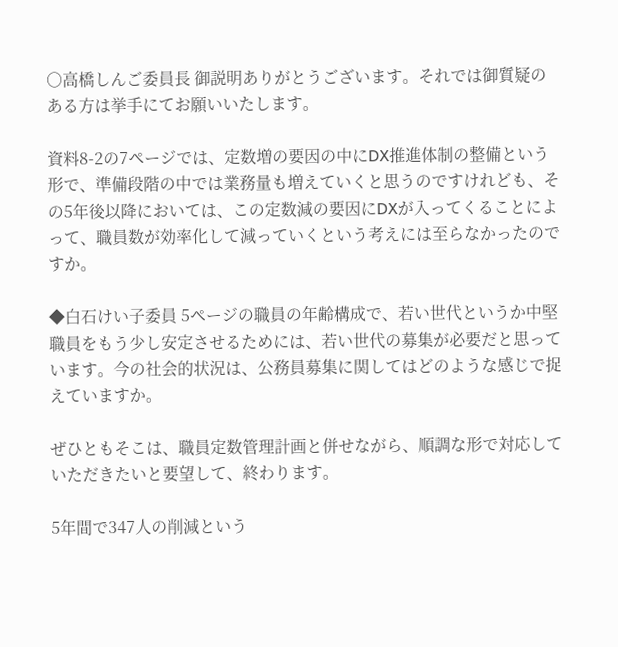○高橋しんご委員長 御説明ありがとうございます。それでは御質疑のある方は挙手にてお願いいたします。

資料8-2の7ページでは、定数増の要因の中にDX推進体制の整備という形で、準備段階の中では業務量も増えていくと思うのですけれども、その5年後以降においては、この定数減の要因にDXが入ってくることによって、職員数が効率化して減っていくという考えには至らなかったのですか。

◆白石けい子委員 5ページの職員の年齢構成で、若い世代というか中堅職員をもう少し安定させるためには、若い世代の募集が必要だと思っています。今の社会的状況は、公務員募集に関してはどのような感じで捉えていますか。

ぜひともそこは、職員定数管理計画と併せながら、順調な形で対応していただきたいと要望して、終わります。

5年間で347人の削減という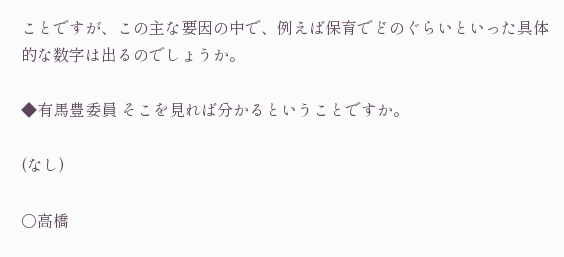ことですが、この主な要因の中で、例えば保育でどのぐらいといった具体的な数字は出るのでしょうか。

◆有馬豊委員 そこを見れば分かるということですか。

(なし)

○高橋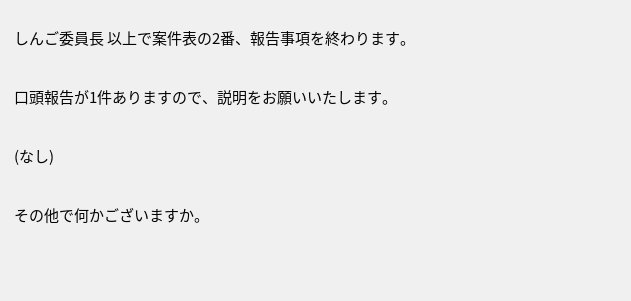しんご委員長 以上で案件表の2番、報告事項を終わります。

口頭報告が1件ありますので、説明をお願いいたします。

(なし)

その他で何かございますか。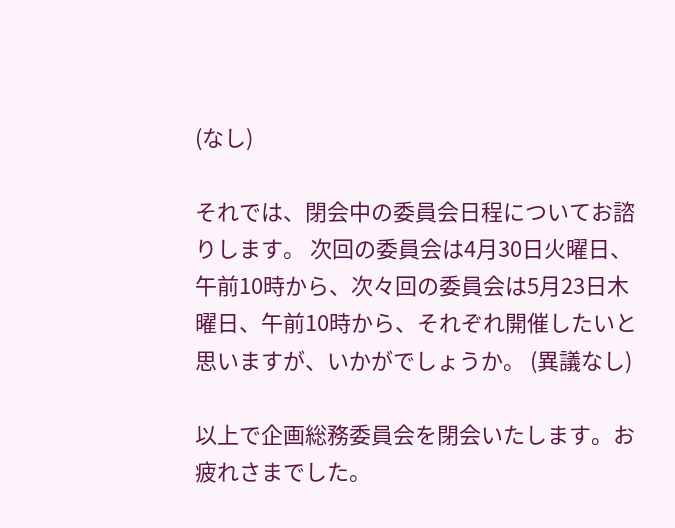(なし)

それでは、閉会中の委員会日程についてお諮りします。 次回の委員会は4月30日火曜日、午前10時から、次々回の委員会は5月23日木曜日、午前10時から、それぞれ開催したいと思いますが、いかがでしょうか。 (異議なし)

以上で企画総務委員会を閉会いたします。お疲れさまでした。